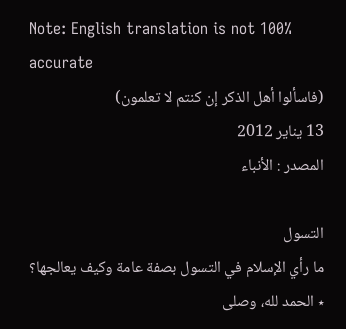Note: English translation is not 100% accurate
(فاسألوا أهل الذكر إن كنتم لا تعلمون)
13 يناير 2012
المصدر : الأنباء

التسول
ما رأي الإسلام في التسول بصفة عامة وكيف يعالجها؟
٭ الحمد لله، وصلى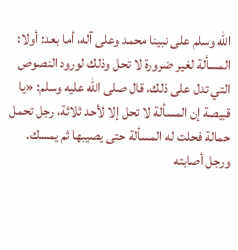الله وسلم على نبينا محمد وعلى آله، أما بعد: أولا: المسألة لغير ضرورة لا تحل وذلك لورود النصوص التي تدل على ذلك، قال صلى الله عليه وسلم: «يا قبيصة إن المسألة لا تحل إلا لأحد ثلاثة، رجل تحمل حمالة فحلت له المسألة حتى يصيبها ثم يمسك. ورجل أصابته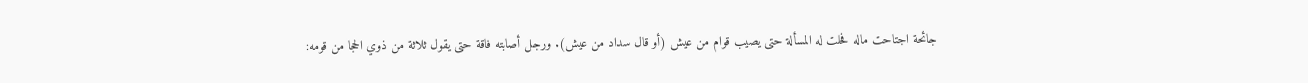جائحة اجتاحت ماله فحلت له المسألة حتى يصيب قوام من عيش (أو قال سداد من عيش). ورجل أصابته فاقة حتى يقول ثلاثة من ذوي الحجا من قومه: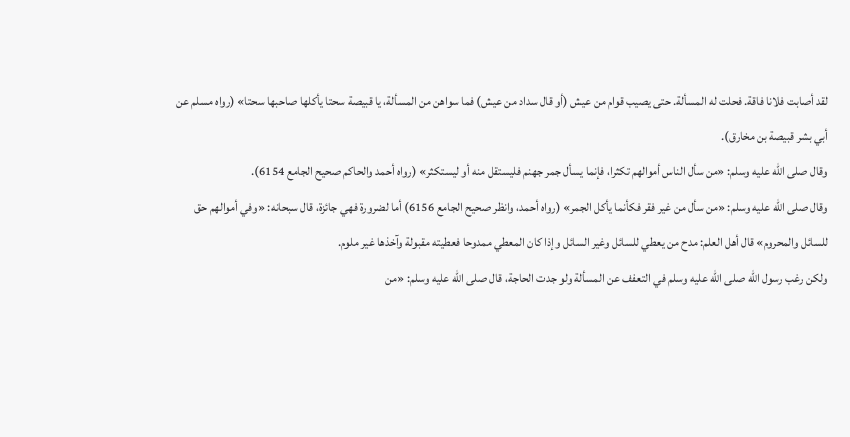لقد أصابت فلانا فاقة. فحلت له المسألة. حتى يصيب قوام من عيش (أو قال سداد من عيش) فما سواهن من المسألة، يا قبيصة سحتا يأكلها صاحبها سحتا» (رواه مسلم عن أبي بشر قبيصة بن مخارق).
وقال صلى الله عليه وسلم: «من سأل الناس أموالهم تكثرا، فإنما يسأل جمر جهنم فليستقل منه أو ليستكثر» (رواه أحمد والحاكم صحيح الجامع 6154).
وقال صلى الله عليه وسلم: «من سأل من غير فقر فكأنما يأكل الجمر» (رواه أحمد، وانظر صحيح الجامع 6156) أما لضرورة فهي جائزة، قال سبحانه: «وفي أموالهم حق للسائل والمحروم» قال أهل العلم: مدح من يعطي للسائل وغير السائل وإذا كان المعطي ممدوحا فعطيته مقبولة وآخذها غير ملوم.
ولكن رغب رسول الله صلى الله عليه وسلم في التعفف عن المسألة ولو جدت الحاجة، قال صلى الله عليه وسلم: «من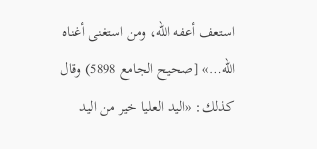استعف أعفه الله، ومن استغنى أغناه الله…» [صحيح الجامع 5898) وقال كذلك: «اليد العليا خير من اليد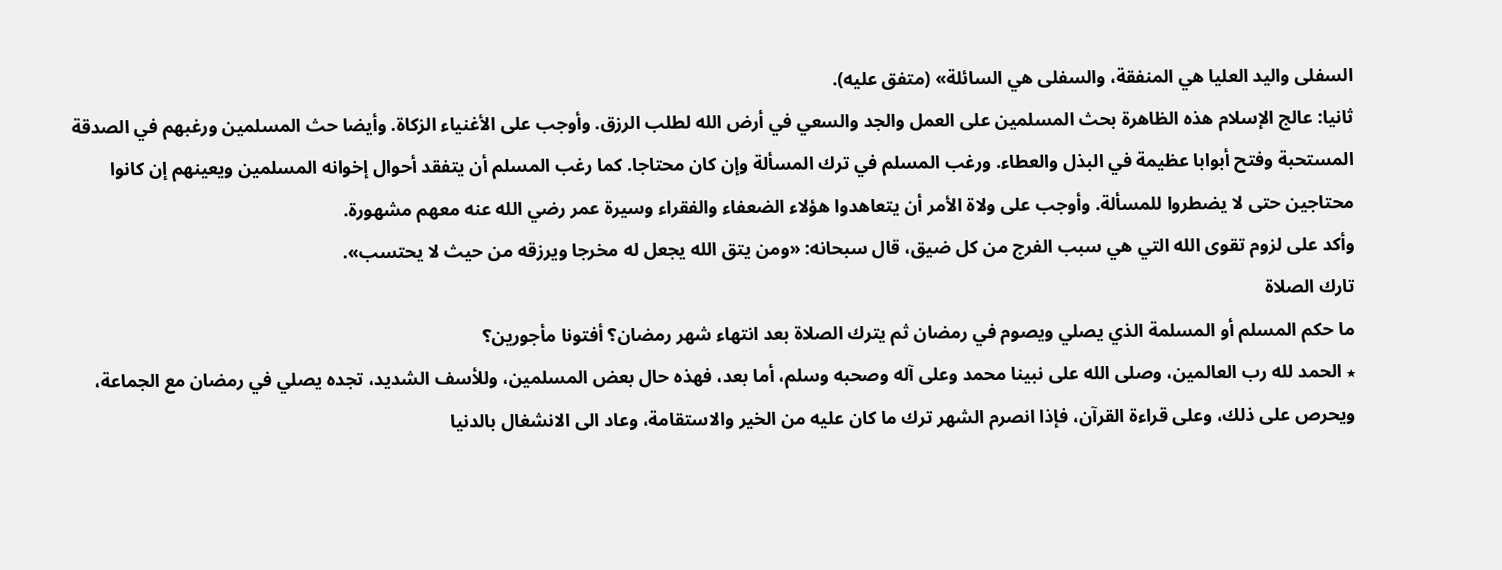السفلى واليد العليا هي المنفقة، والسفلى هي السائلة» (متفق عليه).
ثانيا: عالج الإسلام هذه الظاهرة بحث المسلمين على العمل والجد والسعي في أرض الله لطلب الرزق. وأوجب على الأغنياء الزكاة. وأيضا حث المسلمين ورغبهم في الصدقة المستحبة وفتح أبوابا عظيمة في البذل والعطاء. ورغب المسلم في ترك المسألة وإن كان محتاجا. كما رغب المسلم أن يتفقد أحوال إخوانه المسلمين ويعينهم إن كانوا محتاجين حتى لا يضطروا للمسألة. وأوجب على ولاة الأمر أن يتعاهدوا هؤلاء الضعفاء والفقراء وسيرة عمر رضي الله عنه معهم مشهورة.
وأكد على لزوم تقوى الله التي هي سبب الفرج من كل ضيق، قال سبحانه: «ومن يتق الله يجعل له مخرجا ويرزقه من حيث لا يحتسب».
تارك الصلاة
ما حكم المسلم أو المسلمة الذي يصلي ويصوم في رمضان ثم يترك الصلاة بعد انتهاء شهر رمضان؟ أفتونا مأجورين؟
٭ الحمد لله رب العالمين، وصلى الله على نبينا محمد وعلى آله وصحبه وسلم، أما بعد، فهذه حال بعض المسلمين، وللأسف الشديد، تجده يصلي في رمضان مع الجماعة، ويحرص على ذلك، وعلى قراءة القرآن، فإذا انصرم الشهر ترك ما كان عليه من الخير والاستقامة، وعاد الى الانشغال بالدنيا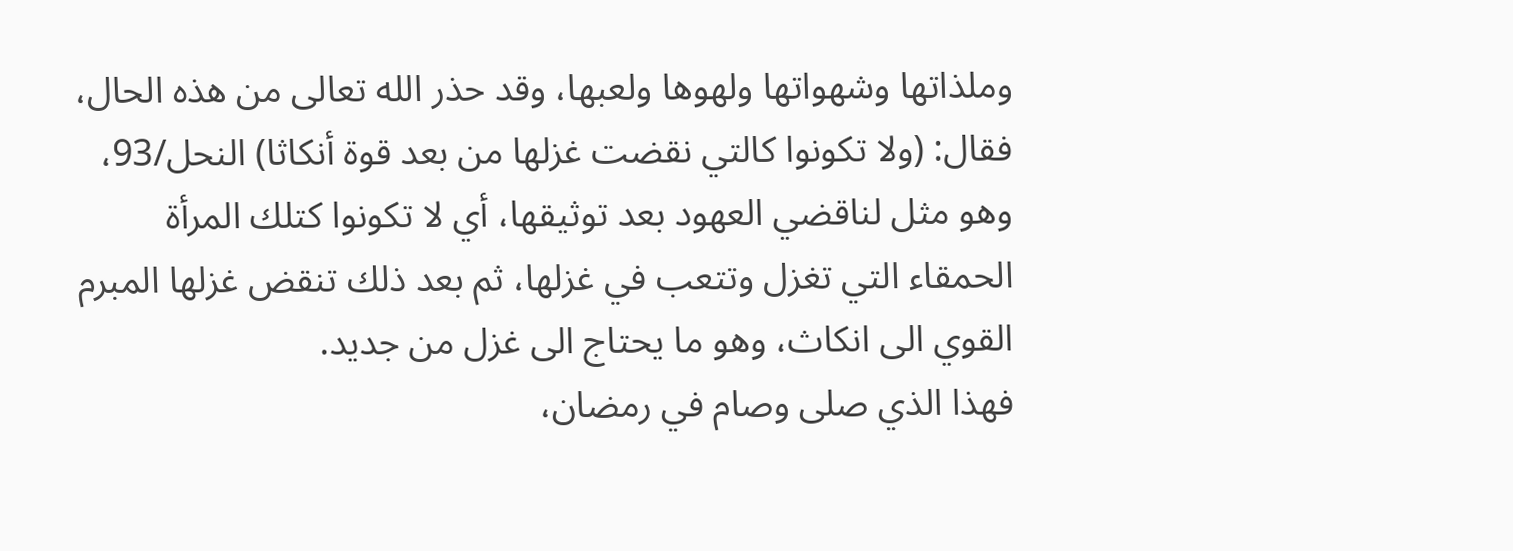وملذاتها وشهواتها ولهوها ولعبها، وقد حذر الله تعالى من هذه الحال، فقال: (ولا تكونوا كالتي نقضت غزلها من بعد قوة أنكاثا) النحل/93، وهو مثل لناقضي العهود بعد توثيقها، أي لا تكونوا كتلك المرأة الحمقاء التي تغزل وتتعب في غزلها، ثم بعد ذلك تنقض غزلها المبرم القوي الى انكاث، وهو ما يحتاج الى غزل من جديد.
فهذا الذي صلى وصام في رمضان،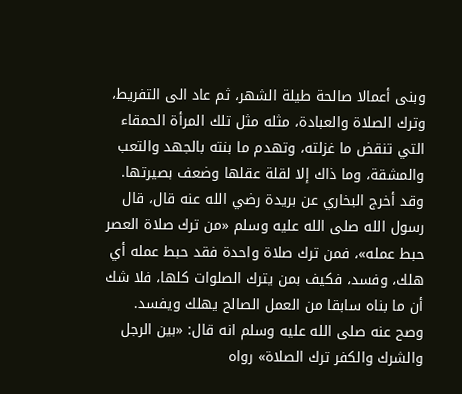وبنى أعمالا صالحة طيلة الشهر، ثم عاد الى التفريط، وترك الصلاة والعبادة، مثله مثل تلك المرأة الحمقاء التي تنقض ما غزلته، وتهدم ما بنته بالجهد والتعب والمشقة، وما ذاك إلا لقلة عقلها وضعف بصيرتها.
وقد أخرج البخاري عن بريدة رضي الله عنه قال، قال رسول الله صلى الله عليه وسلم «من ترك صلاة العصر حبط عمله»، فمن ترك صلاة واحدة فقد حبط عمله أي هلك، وفسد، فكيف بمن يترك الصلوات كلها، فلا شك أن ما بناه سابقا من العمل الصالح يهلك ويفسد.
وصح عنه صلى الله عليه وسلم انه قال: «بين الرجل والشرك والكفر ترك الصلاة» رواه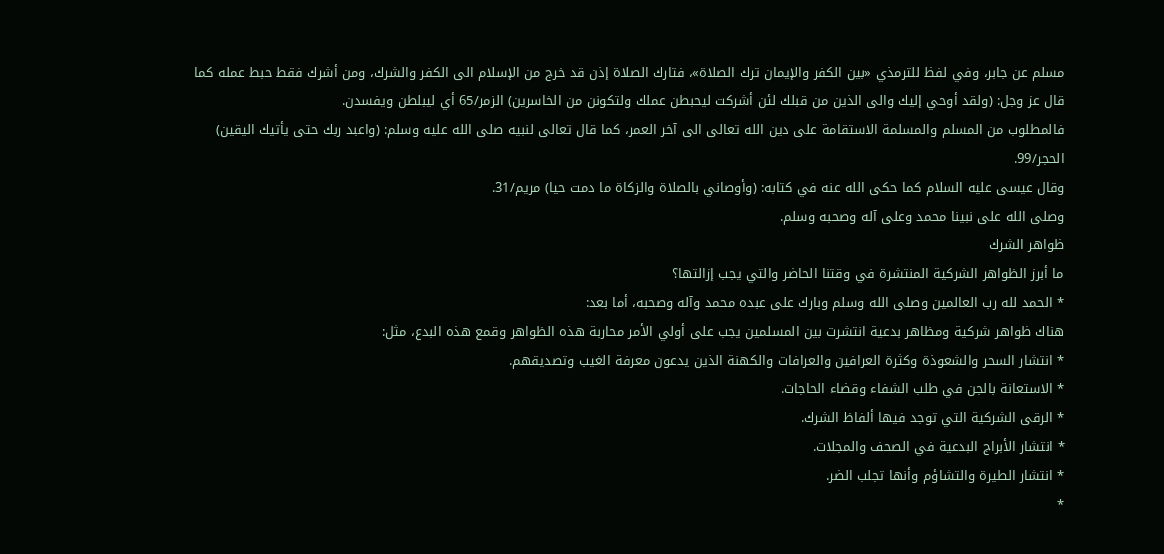مسلم عن جابر، وفي لفظ للترمذي «بين الكفر والإيمان ترك الصلاة»، فتارك الصلاة إذن قد خرج من الإسلام الى الكفر والشرك، ومن أشرك فقط حبط عمله كما قال عز وجل: (ولقد أوحي إليك والى الذين من قبلك لئن أشركت ليحبطن عملك ولتكونن من الخاسرين) الزمر/65 أي ليبلطن ويفسدن.
فالمطلوب من المسلم والمسلمة الاستقامة على دين الله تعالى الى آخر العمر، كما قال تعالى لنبيه صلى الله عليه وسلم: (واعبد ربك حتى يأتيك اليقين) الحجر/99.
وقال عيسى عليه السلام كما حكى الله عنه في كتابه: (وأوصاني بالصلاة والزكاة ما دمت حيا) مريم/31.
وصلى الله على نبينا محمد وعلى آله وصحبه وسلم.
ظواهر الشرك
ما أبرز الظواهر الشركية المنتشرة في وقتنا الحاضر والتي يجب إزالتها؟
٭ الحمد لله رب العالمين وصلى الله وسلم وبارك على عبده محمد وآله وصحبه، أما بعد:
هناك ظواهر شركية ومظاهر بدعية انتشرت بين المسلمين يجب على أولي الأمر محاربة هذه الظواهر وقمع هذه البدع، مثل:
٭ انتشار السحر والشعوذة وكثرة العرافين والعرافات والكهنة الذين يدعون معرفة الغيب وتصديقهم.
٭ الاستعانة بالجن في طلب الشفاء وقضاء الحاجات.
٭ الرقى الشركية التي توجد فيها ألفاظ الشرك.
٭ انتشار الأبراج البدعية في الصحف والمجلات.
٭ انتشار الطيرة والتشاؤم وأنها تجلب الضر.
٭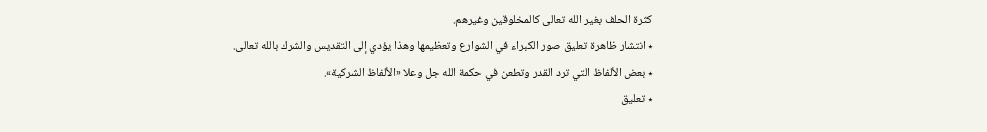كثرة الحلف بغير الله تعالى كالمخلوقين وغيرهم.
٭ انتشار ظاهرة تعليق صور الكبراء في الشوارع وتعظيمها وهذا يؤدي إلى التقديس والشرك بالله تعالى.
٭ بعض الألفاظ التي ترد القدر وتطعن في حكمة الله جل وعلا «الألفاظ الشركية».
٭ تعليق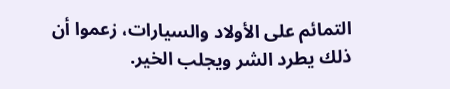التمائم على الأولاد والسيارات، زعموا أن ذلك يطرد الشر ويجلب الخير.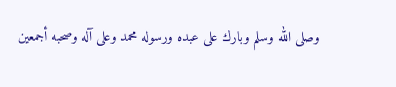وصلى الله وسلم وبارك على عبده ورسوله محمد وعلى آله وصحبه أجمعين